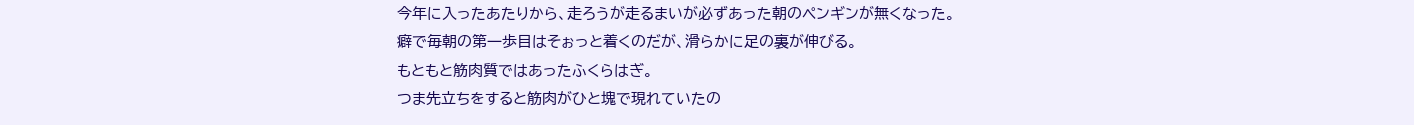今年に入ったあたりから、走ろうが走るまいが必ずあった朝のペンギンが無くなった。
癖で毎朝の第一歩目はそぉっと着くのだが、滑らかに足の裏が伸びる。
もともと筋肉質ではあったふくらはぎ。
つま先立ちをすると筋肉がひと塊で現れていたの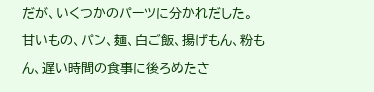だが、いくつかのパーツに分かれだした。
甘いもの、パン、麺、白ご飯、揚げもん、粉もん、遅い時間の食事に後ろめたさ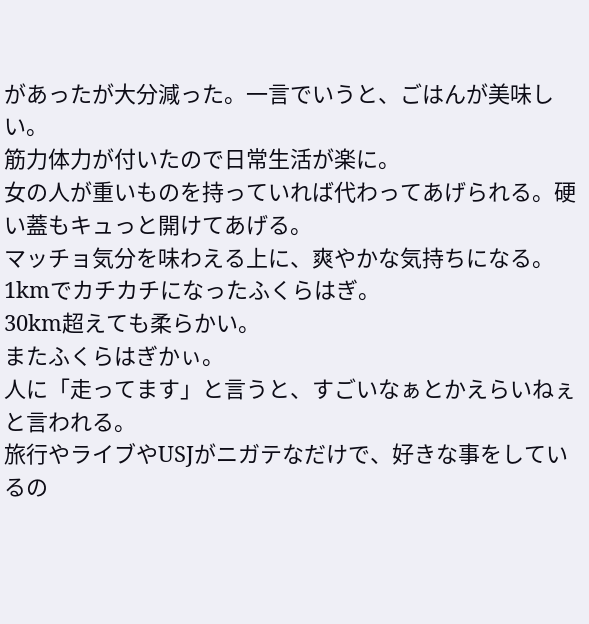があったが大分減った。一言でいうと、ごはんが美味しい。
筋力体力が付いたので日常生活が楽に。
女の人が重いものを持っていれば代わってあげられる。硬い蓋もキュっと開けてあげる。
マッチョ気分を味わえる上に、爽やかな気持ちになる。
1kmでカチカチになったふくらはぎ。
30km超えても柔らかい。
またふくらはぎかぃ。
人に「走ってます」と言うと、すごいなぁとかえらいねぇと言われる。
旅行やライブやUSJがニガテなだけで、好きな事をしているの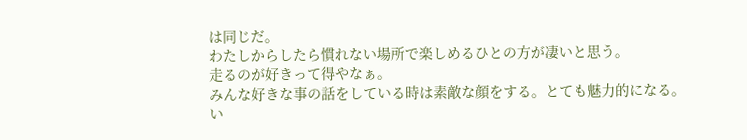は同じだ。
わたしからしたら慣れない場所で楽しめるひとの方が凄いと思う。
走るのが好きって得やなぁ。
みんな好きな事の話をしている時は素敵な顔をする。とても魅力的になる。
い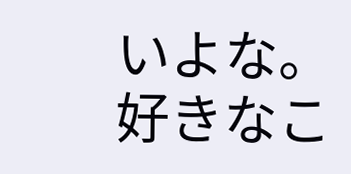いよな。
好きなこ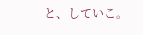と、していこ。